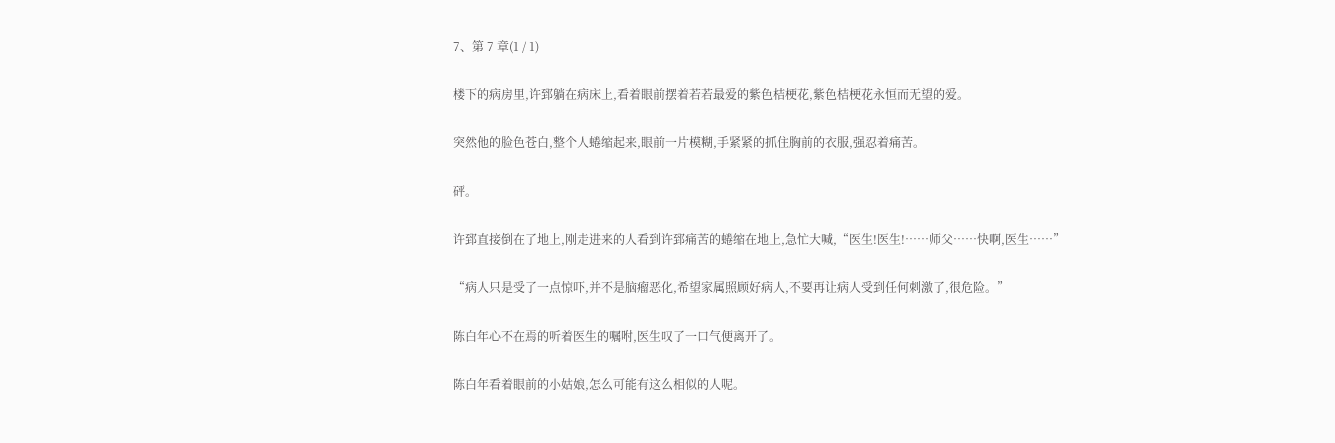7、第 7 章(1 / 1)

楼下的病房里,许郅躺在病床上,看着眼前摆着若若最爱的紫色桔梗花,紫色桔梗花永恒而无望的爱。

突然他的脸色苍白,整个人蜷缩起来,眼前一片模糊,手紧紧的抓住胸前的衣服,强忍着痛苦。

砰。

许郅直接倒在了地上,刚走进来的人看到许郅痛苦的蜷缩在地上,急忙大喊,“医生!医生!……师父……快啊,医生……”

“病人只是受了一点惊吓,并不是脑瘤恶化,希望家属照顾好病人,不要再让病人受到任何刺激了,很危险。”

陈白年心不在焉的听着医生的嘱咐,医生叹了一口气便离开了。

陈白年看着眼前的小姑娘,怎么可能有这么相似的人呢。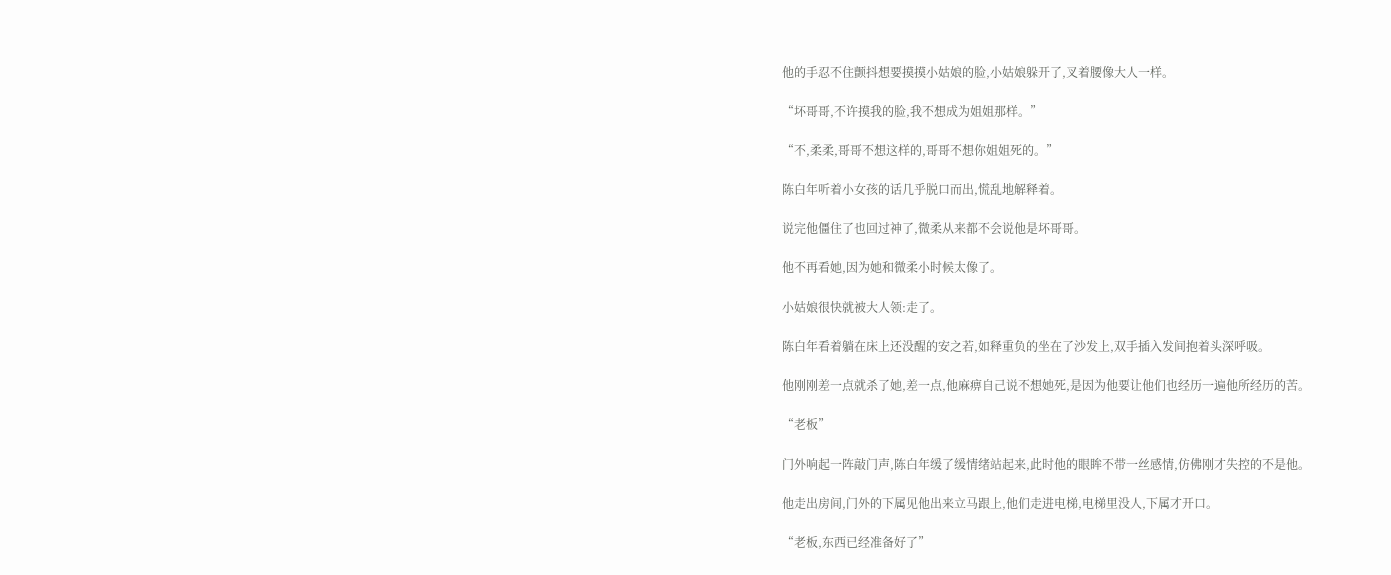他的手忍不住颤抖想要摸摸小姑娘的脸,小姑娘躲开了,叉着腰像大人一样。

“坏哥哥,不许摸我的脸,我不想成为姐姐那样。”

“不,柔柔,哥哥不想这样的,哥哥不想你姐姐死的。”

陈白年听着小女孩的话几乎脱口而出,慌乱地解释着。

说完他僵住了也回过神了,微柔从来都不会说他是坏哥哥。

他不再看她,因为她和微柔小时候太像了。

小姑娘很快就被大人领:走了。

陈白年看着躺在床上还没醒的安之若,如释重负的坐在了沙发上,双手插入发间抱着头深呼吸。

他刚刚差一点就杀了她,差一点,他麻痹自己说不想她死,是因为他要让他们也经历一遍他所经历的苦。

“老板”

门外响起一阵敲门声,陈白年缓了缓情绪站起来,此时他的眼眸不带一丝感情,仿佛刚才失控的不是他。

他走出房间,门外的下属见他出来立马跟上,他们走进电梯,电梯里没人,下属才开口。

“老板,东西已经准备好了”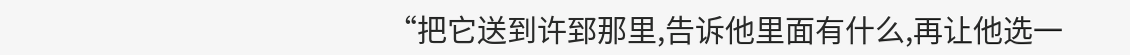“把它送到许郅那里,告诉他里面有什么,再让他选一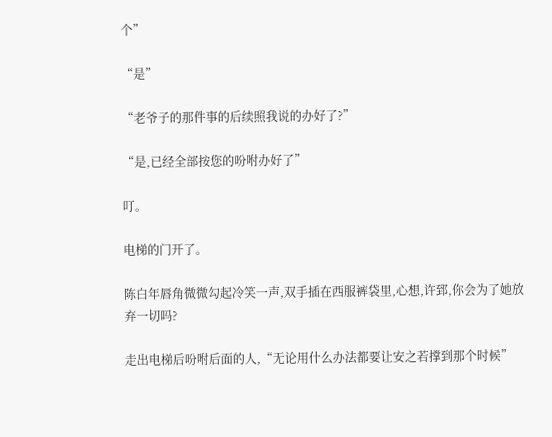个”

“是”

“老爷子的那件事的后续照我说的办好了?”

“是,已经全部按您的吩咐办好了”

叮。

电梯的门开了。

陈白年唇角微微勾起冷笑一声,双手插在西服裤袋里,心想,许郅,你会为了她放弃一切吗?

走出电梯后吩咐后面的人,“无论用什么办法都要让安之若撑到那个时候”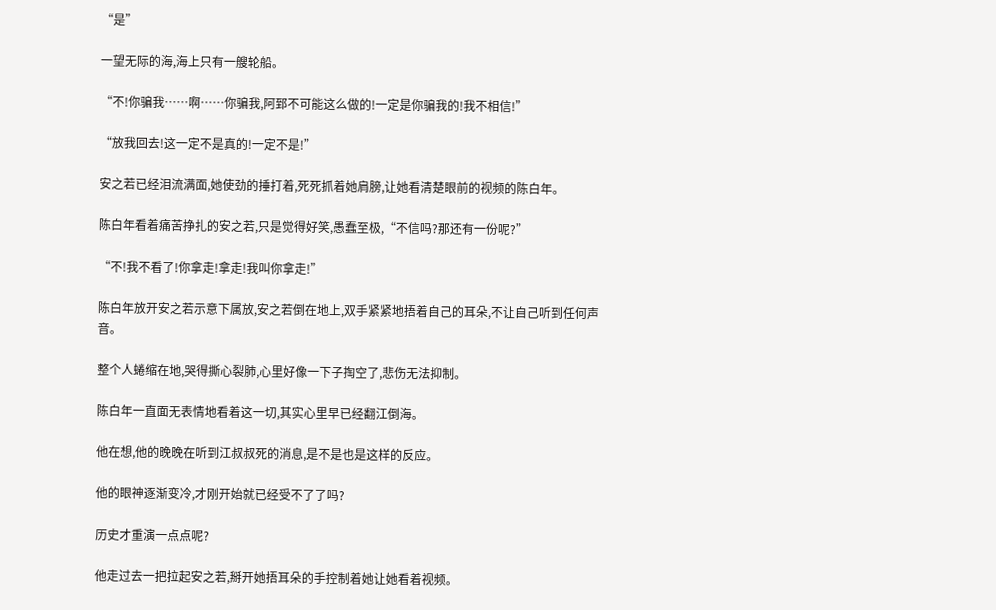“是”

一望无际的海,海上只有一艘轮船。

“不!你骗我……啊……你骗我,阿郅不可能这么做的!一定是你骗我的!我不相信!”

“放我回去!这一定不是真的!一定不是!”

安之若已经泪流满面,她使劲的捶打着,死死抓着她肩膀,让她看清楚眼前的视频的陈白年。

陈白年看着痛苦挣扎的安之若,只是觉得好笑,愚蠢至极,“不信吗?那还有一份呢?”

“不!我不看了!你拿走!拿走!我叫你拿走!”

陈白年放开安之若示意下属放,安之若倒在地上,双手紧紧地捂着自己的耳朵,不让自己听到任何声音。

整个人蜷缩在地,哭得撕心裂肺,心里好像一下子掏空了,悲伤无法抑制。

陈白年一直面无表情地看着这一切,其实心里早已经翻江倒海。

他在想,他的晚晚在听到江叔叔死的消息,是不是也是这样的反应。

他的眼神逐渐变冷,才刚开始就已经受不了了吗?

历史才重演一点点呢?

他走过去一把拉起安之若,掰开她捂耳朵的手控制着她让她看着视频。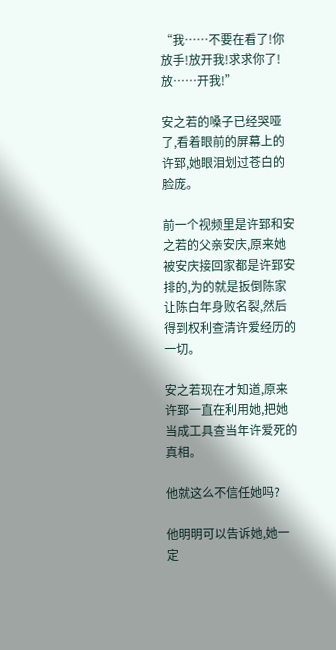“我……不要在看了!你放手!放开我!求求你了!放……开我!”

安之若的嗓子已经哭哑了,看着眼前的屏幕上的许郅,她眼泪划过苍白的脸庞。

前一个视频里是许郅和安之若的父亲安庆,原来她被安庆接回家都是许郅安排的,为的就是扳倒陈家让陈白年身败名裂,然后得到权利查清许爱经历的一切。

安之若现在才知道,原来许郅一直在利用她,把她当成工具查当年许爱死的真相。

他就这么不信任她吗?

他明明可以告诉她,她一定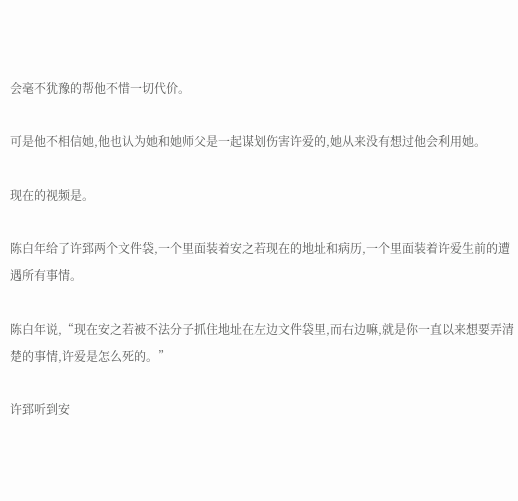会毫不犹豫的帮他不惜一切代价。

可是他不相信她,他也认为她和她师父是一起谋划伤害许爱的,她从来没有想过他会利用她。

现在的视频是。

陈白年给了许郅两个文件袋,一个里面装着安之若现在的地址和病历,一个里面装着许爱生前的遭遇所有事情。

陈白年说,“现在安之若被不法分子抓住地址在左边文件袋里,而右边嘛,就是你一直以来想要弄清楚的事情,许爱是怎么死的。”

许郅听到安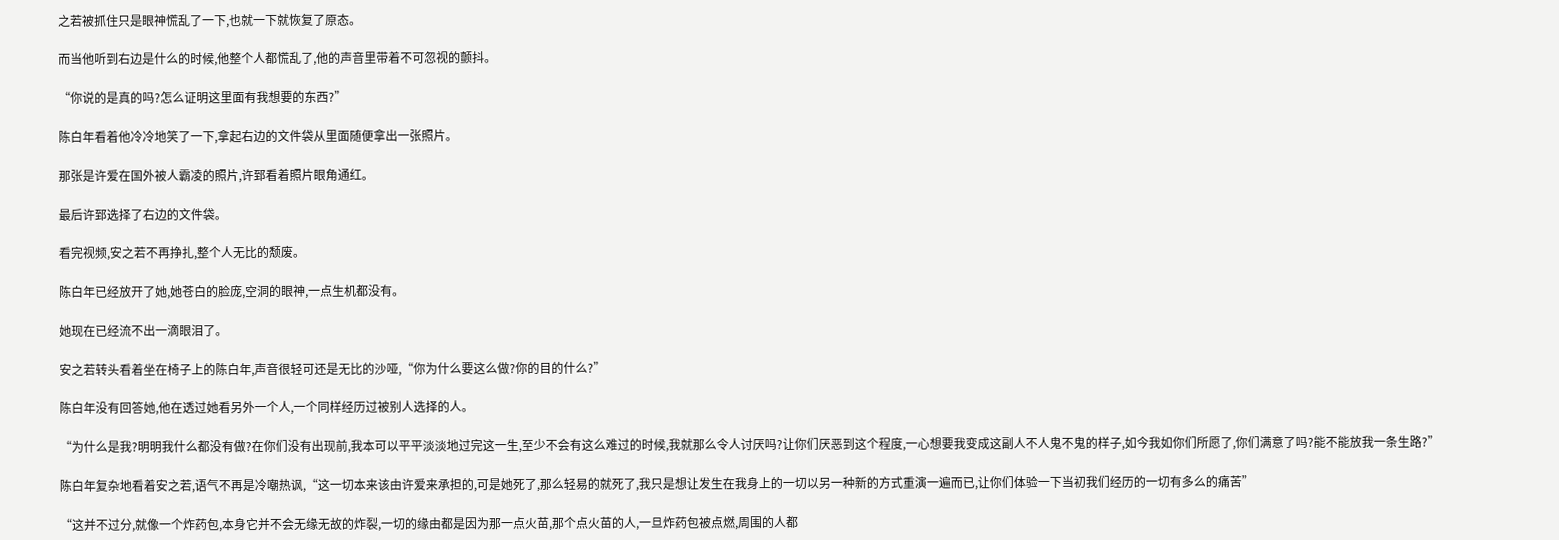之若被抓住只是眼神慌乱了一下,也就一下就恢复了原态。

而当他听到右边是什么的时候,他整个人都慌乱了,他的声音里带着不可忽视的颤抖。

“你说的是真的吗?怎么证明这里面有我想要的东西?”

陈白年看着他冷冷地笑了一下,拿起右边的文件袋从里面随便拿出一张照片。

那张是许爱在国外被人霸凌的照片,许郅看着照片眼角通红。

最后许郅选择了右边的文件袋。

看完视频,安之若不再挣扎,整个人无比的颓废。

陈白年已经放开了她,她苍白的脸庞,空洞的眼神,一点生机都没有。

她现在已经流不出一滴眼泪了。

安之若转头看着坐在椅子上的陈白年,声音很轻可还是无比的沙哑,“你为什么要这么做?你的目的什么?”

陈白年没有回答她,他在透过她看另外一个人,一个同样经历过被别人选择的人。

“为什么是我?明明我什么都没有做?在你们没有出现前,我本可以平平淡淡地过完这一生,至少不会有这么难过的时候,我就那么令人讨厌吗?让你们厌恶到这个程度,一心想要我变成这副人不人鬼不鬼的样子,如今我如你们所愿了,你们满意了吗?能不能放我一条生路?”

陈白年复杂地看着安之若,语气不再是冷嘲热讽,“这一切本来该由许爱来承担的,可是她死了,那么轻易的就死了,我只是想让发生在我身上的一切以另一种新的方式重演一遍而已,让你们体验一下当初我们经历的一切有多么的痛苦”

“这并不过分,就像一个炸药包,本身它并不会无缘无故的炸裂,一切的缘由都是因为那一点火苗,那个点火苗的人,一旦炸药包被点燃,周围的人都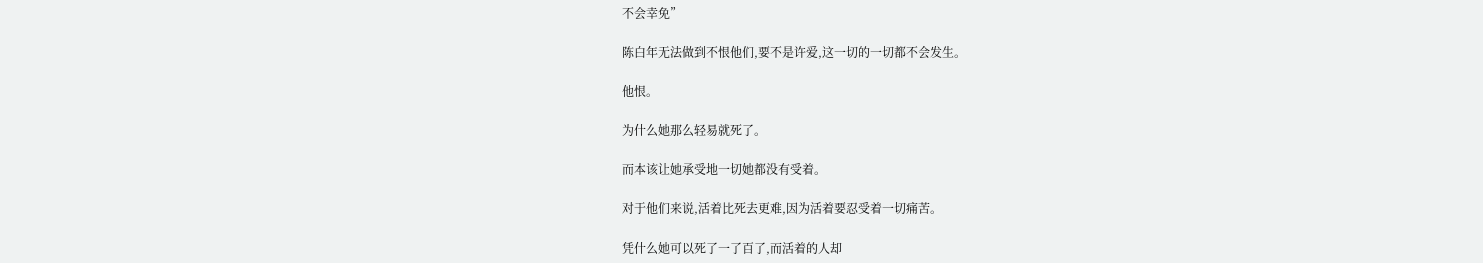不会幸免”

陈白年无法做到不恨他们,要不是许爱,这一切的一切都不会发生。

他恨。

为什么她那么轻易就死了。

而本该让她承受地一切她都没有受着。

对于他们来说,活着比死去更难,因为活着要忍受着一切痛苦。

凭什么她可以死了一了百了,而活着的人却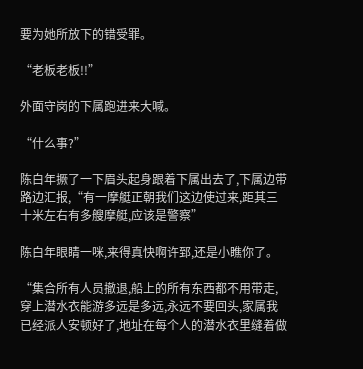要为她所放下的错受罪。

“老板老板!!”

外面守岗的下属跑进来大喊。

“什么事?”

陈白年撅了一下眉头起身跟着下属出去了,下属边带路边汇报,“有一摩艇正朝我们这边使过来,距其三十米左右有多艘摩艇,应该是警察”

陈白年眼睛一咪,来得真快啊许郅,还是小瞧你了。

“集合所有人员撤退,船上的所有东西都不用带走,穿上潜水衣能游多远是多远,永远不要回头,家属我已经派人安顿好了,地址在每个人的潜水衣里缝着做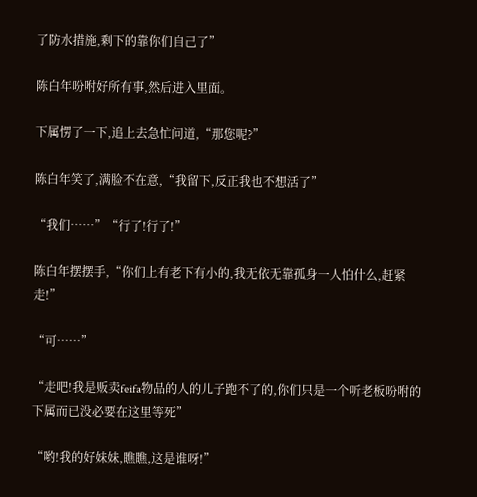了防水措施,剩下的靠你们自己了”

陈白年吩咐好所有事,然后进入里面。

下属愣了一下,追上去急忙问道,“那您呢?”

陈白年笑了,满脸不在意,“我留下,反正我也不想活了”

“我们……”“行了!行了!”

陈白年摆摆手,“你们上有老下有小的,我无依无靠孤身一人怕什么,赶紧走!”

“可……”

“走吧!我是贩卖feifa物品的人的儿子跑不了的,你们只是一个听老板吩咐的下属而已没必要在这里等死”

“哟!我的好妹妹,瞧瞧,这是谁呀!”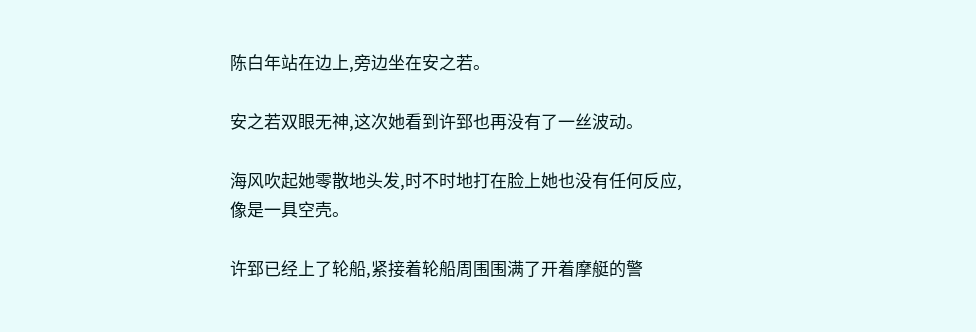陈白年站在边上,旁边坐在安之若。

安之若双眼无神,这次她看到许郅也再没有了一丝波动。

海风吹起她零散地头发,时不时地打在脸上她也没有任何反应,像是一具空壳。

许郅已经上了轮船,紧接着轮船周围围满了开着摩艇的警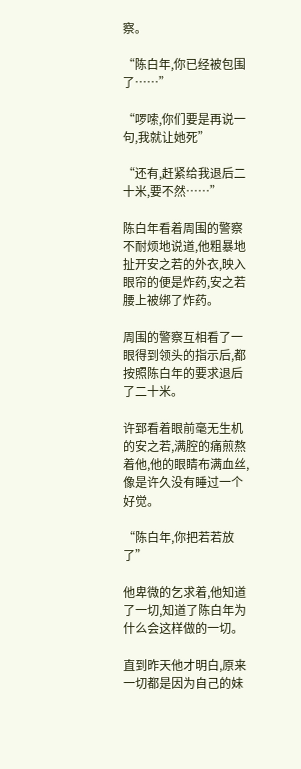察。

“陈白年,你已经被包围了……”

“啰嗦,你们要是再说一句,我就让她死”

“还有,赶紧给我退后二十米,要不然……”

陈白年看着周围的警察不耐烦地说道,他粗暴地扯开安之若的外衣,映入眼帘的便是炸药,安之若腰上被绑了炸药。

周围的警察互相看了一眼得到领头的指示后,都按照陈白年的要求退后了二十米。

许郅看着眼前毫无生机的安之若,满腔的痛煎熬着他,他的眼睛布满血丝,像是许久没有睡过一个好觉。

“陈白年,你把若若放了”

他卑微的乞求着,他知道了一切,知道了陈白年为什么会这样做的一切。

直到昨天他才明白,原来一切都是因为自己的妹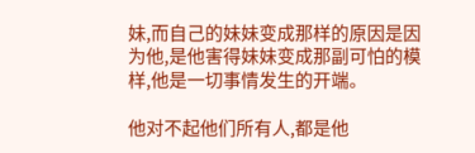妹,而自己的妹妹变成那样的原因是因为他,是他害得妹妹变成那副可怕的模样,他是一切事情发生的开端。

他对不起他们所有人,都是他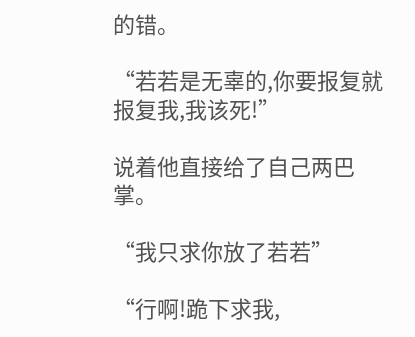的错。

“若若是无辜的,你要报复就报复我,我该死!”

说着他直接给了自己两巴掌。

“我只求你放了若若”

“行啊!跪下求我,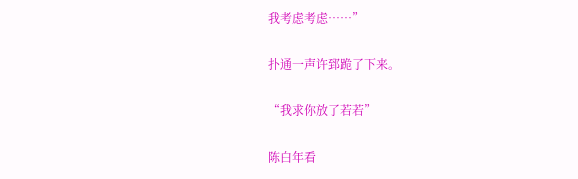我考虑考虑……”

扑通一声许郅跪了下来。

“我求你放了若若”

陈白年看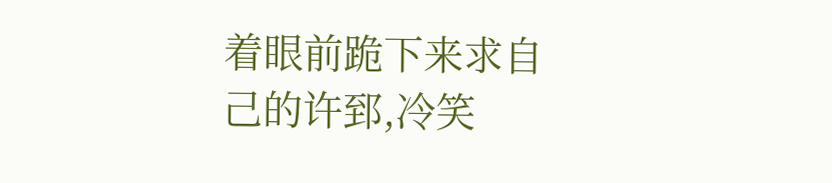着眼前跪下来求自己的许郅,冷笑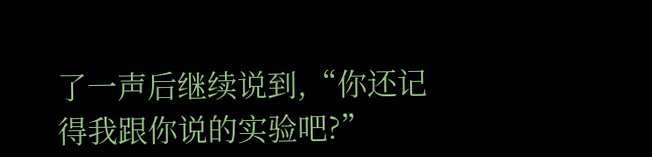了一声后继续说到,“你还记得我跟你说的实验吧?”